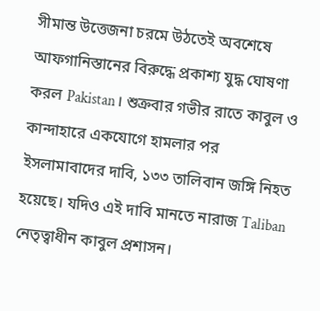সীমান্ত উত্তেজনা চরমে উঠতেই অবশেষে আফগানিস্তানের বিরুদ্ধে প্রকাশ্য যুদ্ধ ঘোষণা করল Pakistan। শুক্রবার গভীর রাতে কাবুল ও কান্দাহারে একযোগে হামলার পর ইসলামাবাদের দাবি, ১৩৩ তালিবান জঙ্গি নিহত হয়েছে। যদিও এই দাবি মানতে নারাজ Taliban নেতৃত্বাধীন কাবুল প্রশাসন।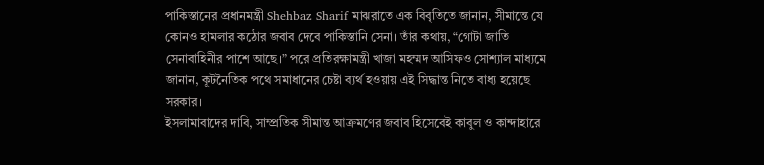পাকিস্তানের প্রধানমন্ত্রী Shehbaz Sharif মাঝরাতে এক বিবৃতিতে জানান, সীমান্তে যে কোনও হামলার কঠোর জবাব দেবে পাকিস্তানি সেনা। তাঁর কথায়, “গোটা জাতি সেনাবাহিনীর পাশে আছে।” পরে প্রতিরক্ষামন্ত্রী খাজা মহম্মদ আসিফও সোশ্যাল মাধ্যমে জানান, কূটনৈতিক পথে সমাধানের চেষ্টা ব্যর্থ হওয়ায় এই সিদ্ধান্ত নিতে বাধ্য হয়েছে সরকার।
ইসলামাবাদের দাবি, সাম্প্রতিক সীমান্ত আক্রমণের জবাব হিসেবেই কাবুল ও কান্দাহারে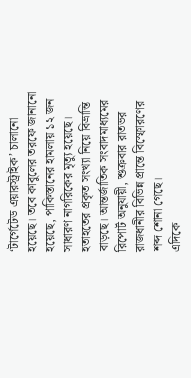‘টার্গেটেড এয়ারস্ট্রাইক’ চালানো হয়েছে। তবে কাবুলের তরফে জানানো হয়েছে, পাকিস্তানের হামলায় ১২ জন সাধারণ নাগরিকের মৃত্যু হয়েছে। হতাহতের প্রকৃত সংখ্যা নিয়ে বিভ্রান্তি বাড়ছে। আন্তর্জাতিক সংবাদমাধ্যমের রিপোর্ট অনুযায়ী, শুক্রবার রাতভর রাজধানীর বিভিন্ন প্রান্তে বিস্ফোরণের শব্দ শোনা গেছে।
এদিকে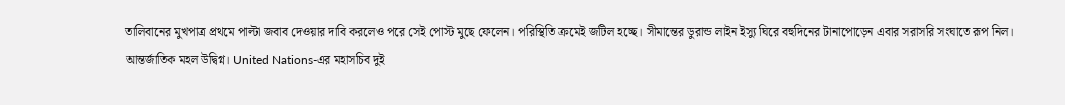তালিবানের মুখপাত্র প্রথমে পাল্টা জবাব দেওয়ার দাবি করলেও পরে সেই পোস্ট মুছে ফেলেন। পরিস্থিতি ক্রমেই জটিল হচ্ছে। সীমান্তের ডুরান্ড লাইন ইস্যু ঘিরে বহুদিনের টানাপোড়েন এবার সরাসরি সংঘাতে রূপ নিল।
আন্তর্জাতিক মহল উদ্বিগ্ন। United Nations-এর মহাসচিব দুই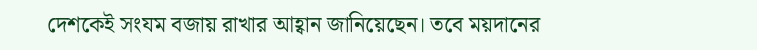দেশকেই সংযম বজায় রাখার আহ্বান জানিয়েছেন। তবে ময়দানের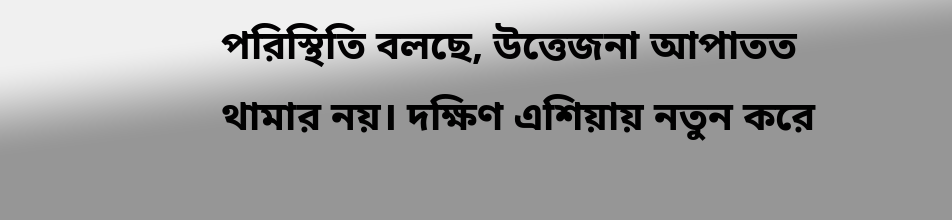পরিস্থিতি বলছে, উত্তেজনা আপাতত থামার নয়। দক্ষিণ এশিয়ায় নতুন করে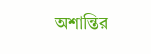অশান্তির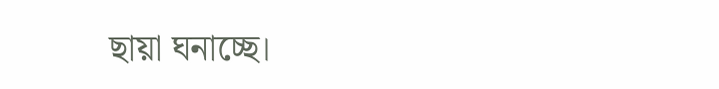ছায়া ঘনাচ্ছে।